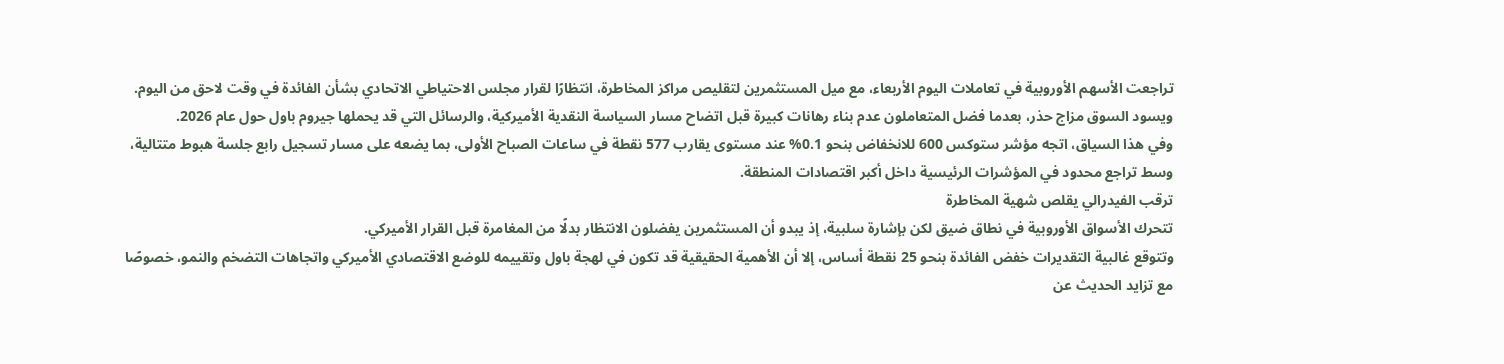تراجعت الأسهم الأوروبية في تعاملات اليوم الأربعاء، مع ميل المستثمرين لتقليص مراكز المخاطرة، انتظارًا لقرار مجلس الاحتياطي الاتحادي بشأن الفائدة في وقت لاحق من اليوم.
ويسود السوق مزاج حذر، بعدما فضل المتعاملون عدم بناء رهانات كبيرة قبل اتضاح مسار السياسة النقدية الأميركية، والرسائل التي قد يحملها جيروم باول حول عام 2026.
وفي هذا السياق، اتجه مؤشر ستوكس 600 للانخفاض بنحو 0.1% عند مستوى يقارب 577 نقطة في ساعات الصباح الأولى، بما يضعه على مسار تسجيل رابع جلسة هبوط متتالية، وسط تراجع محدود في المؤشرات الرئيسية داخل أكبر اقتصادات المنطقة.
ترقب الفيدرالي يقلص شهية المخاطرة
تتحرك الأسواق الأوروبية في نطاق ضيق لكن بإشارة سلبية، إذ يبدو أن المستثمرين يفضلون الانتظار بدلًا من المغامرة قبل القرار الأميركي.
وتتوقع غالبية التقديرات خفض الفائدة بنحو 25 نقطة أساس، إلا أن الأهمية الحقيقية قد تكون في لهجة باول وتقييمه للوضع الاقتصادي الأميركي واتجاهات التضخم والنمو، خصوصًا مع تزايد الحديث عن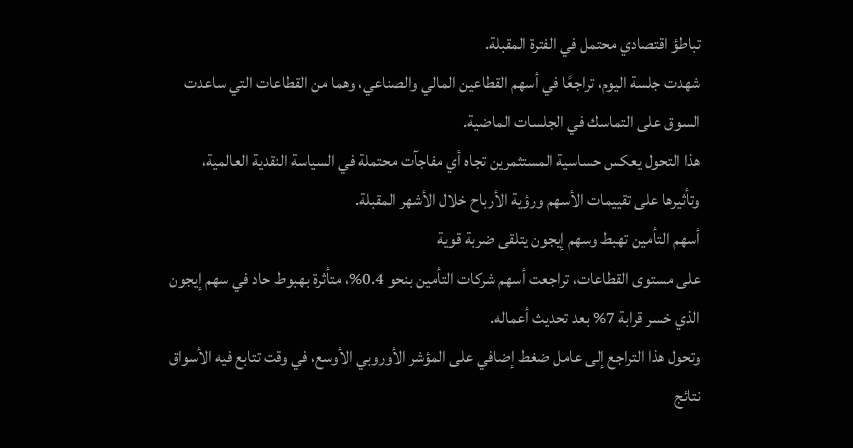تباطؤ اقتصادي محتمل في الفترة المقبلة.
شهدت جلسة اليوم، تراجعًا في أسهم القطاعين المالي والصناعي، وهما من القطاعات التي ساعدت السوق على التماسك في الجلسات الماضية.
هذا التحول يعكس حساسية المستثمرين تجاه أي مفاجآت محتملة في السياسة النقدية العالمية، وتأثيرها على تقييمات الأسهم ورؤية الأرباح خلال الأشهر المقبلة.
أسهم التأمين تهبط وسهم إيجون يتلقى ضربة قوية
على مستوى القطاعات، تراجعت أسهم شركات التأمين بنحو 0.4%، متأثرة بهبوط حاد في سهم إيجون الذي خسر قرابة 7% بعد تحديث أعماله.
وتحول هذا التراجع إلى عامل ضغط إضافي على المؤشر الأوروبي الأوسع، في وقت تتابع فيه الأسواق نتائج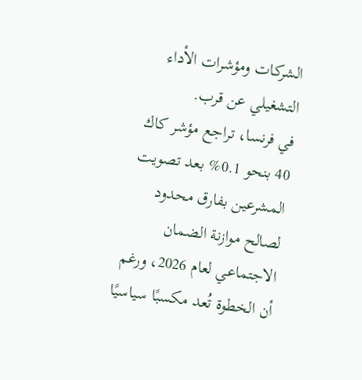الشركات ومؤشرات الأداء التشغيلي عن قرب.
في فرنسا، تراجع مؤشر كاك 40 بنحو 0.1% بعد تصويت المشرعين بفارق محدود لصالح موازنة الضمان الاجتماعي لعام 2026، ورغم أن الخطوة تُعد مكسبًا سياسيًا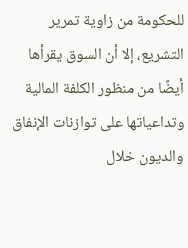للحكومة من زاوية تمرير التشريع، إلا أن السوق يقرأها أيضًا من منظور الكلفة المالية وتداعياتها على توازنات الإنفاق والديون خلال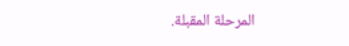المرحلة المقبلة.